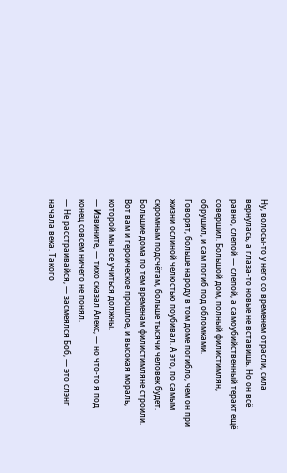Ну, волосы-то у него со временем отрасли, сила вернулась, а глаза-то новые не вставишь. Но он всё равно, слепой — слепой, а самоубийственный теракт ещё совершил. Большой дом, полный филистимлян, обрушил, и сам погиб под обломками.
Говорят, больше народу в том доме погибло, чем он при жизни ослиной челюстью поубивал. А это, по самым скромным подсчётам, больше тысячи человек будет. Большие дома по тем временам филистимляне строили. Вот вам и героическое прошлое, и высокая мораль, которой мы все учиться должны.
— Извините, — тихо сказал Алекс, — но что-то я под конец совсем ничего не понял.
— Не расстраивайся, — засмеялся Боб, — это слэнг начала века. Такого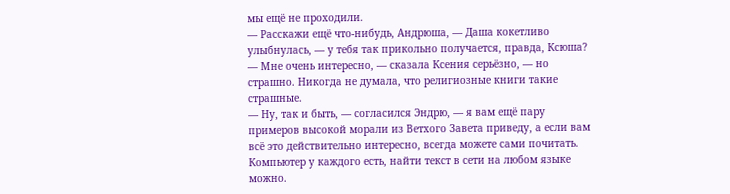мы ещё не проходили.
— Расскажи ещё что-нибудь, Андрюша, — Даша кокетливо улыбнулась, — у тебя так прикольно получается, правда, Ксюша?
— Мне очень интересно, — сказала Ксения серьёзно, — но страшно. Никогда не думала, что религиозные книги такие страшные.
— Ну, так и быть, — согласился Эндрю, — я вам ещё пару примеров высокой морали из Ветхого Завета приведу, а если вам всё это действительно интересно, всегда можете сами почитать. Компьютер у каждого есть, найти текст в сети на любом языке можно.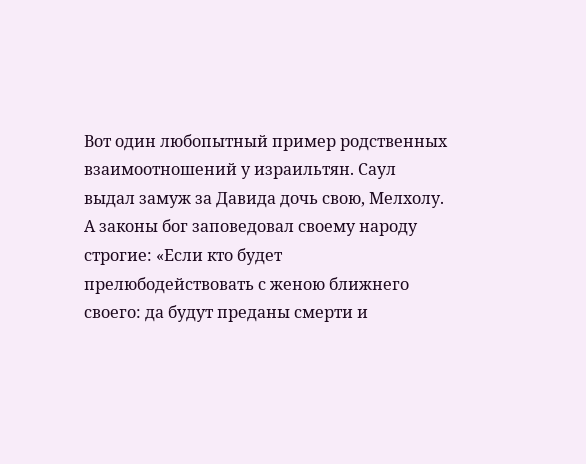Вот один любопытный пример родственных взаимоотношений у израильтян. Саул выдал замуж за Давида дочь свою, Мелхолу. А законы бог заповедовал своему народу строгие: «Если кто будет прелюбодействовать с женою ближнего своего: да будут преданы смерти и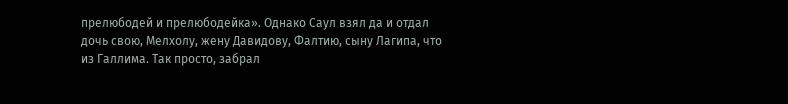прелюбодей и прелюбодейка». Однако Саул взял да и отдал дочь свою, Мелхолу, жену Давидову, Фалтию, сыну Лагипа, что из Галлима. Так просто, забрал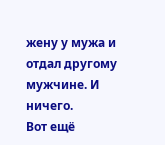жену у мужа и отдал другому мужчине. И ничего.
Вот ещё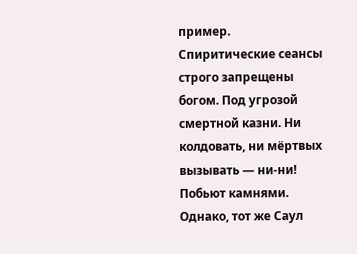пример. Спиритические сеансы строго запрещены богом. Под угрозой смертной казни. Ни колдовать, ни мёртвых вызывать — ни-ни! Побьют камнями. Однако, тот же Саул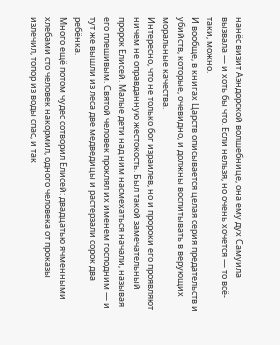нанёс визит Аэндорской волшебнице, она ему дух Самуила вызвала — и хоть бы что. Если нельзя, но очень хочется — то всё-таки, можно.
И вообще, в книгах Царств описывается целая серия предательств и убийств, которые, очевидно, и должны воспитывать в верующих моральные качества.
Интересно, что не только бог израилев, но и пророки его проявляют ничем не оправданную жестокость. Был такой замечательный пророк Елисей. Малые дети над ним насмехаться начали, называя его плешивым. Святой человек проклял их именем господним — и тут же вышли из леса две медведицы и растерзали сорок два ребёнка.
Много ещё потом чудес сотворил Елисей: двадцатью ячменными хлебами сто человек накормил, одного человека от проказы излечил, топор из воды спас, и так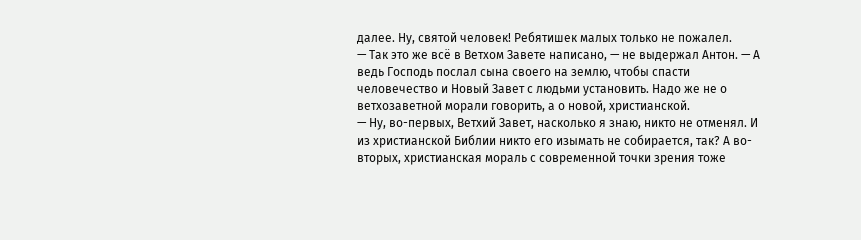далее. Ну, святой человек! Ребятишек малых только не пожалел.
— Так это же всё в Ветхом Завете написано, — не выдержал Антон. — А ведь Господь послал сына своего на землю, чтобы спасти человечество и Новый Завет с людьми установить. Надо же не о ветхозаветной морали говорить, а о новой, христианской.
— Ну, во-первых, Ветхий Завет, насколько я знаю, никто не отменял. И из христианской Библии никто его изымать не собирается, так? А во-вторых, христианская мораль с современной точки зрения тоже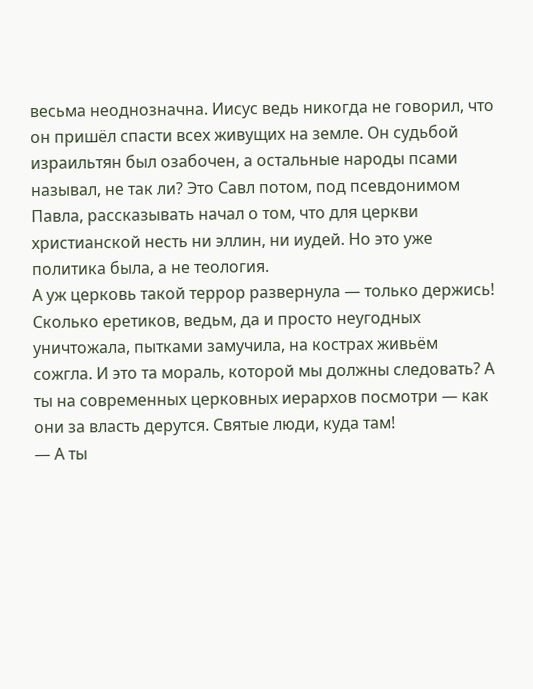весьма неоднозначна. Иисус ведь никогда не говорил, что он пришёл спасти всех живущих на земле. Он судьбой израильтян был озабочен, а остальные народы псами называл, не так ли? Это Савл потом, под псевдонимом Павла, рассказывать начал о том, что для церкви христианской несть ни эллин, ни иудей. Но это уже политика была, а не теология.
А уж церковь такой террор развернула — только держись! Сколько еретиков, ведьм, да и просто неугодных уничтожала, пытками замучила, на кострах живьём сожгла. И это та мораль, которой мы должны следовать? А ты на современных церковных иерархов посмотри — как они за власть дерутся. Святые люди, куда там!
— А ты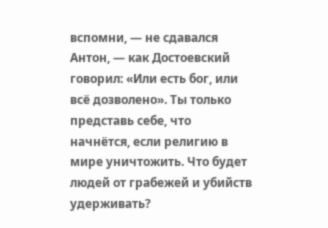вспомни, — не сдавался Антон, — как Достоевский говорил: «Или есть бог, или всё дозволено». Ты только представь себе, что начнётся, если религию в мире уничтожить. Что будет людей от грабежей и убийств удерживать?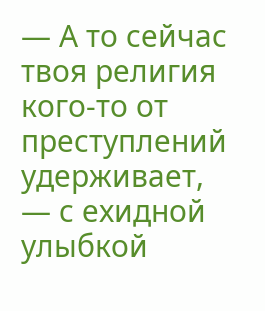— А то сейчас твоя религия кого-то от преступлений удерживает, — с ехидной улыбкой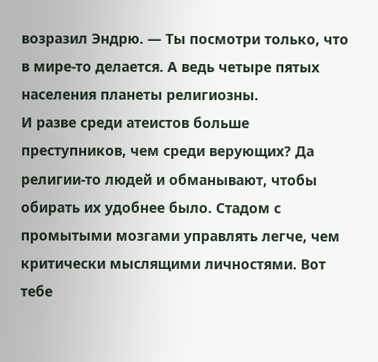возразил Эндрю. — Ты посмотри только, что в мире-то делается. А ведь четыре пятых населения планеты религиозны.
И разве среди атеистов больше преступников, чем среди верующих? Да религии-то людей и обманывают, чтобы обирать их удобнее было. Стадом с промытыми мозгами управлять легче, чем критически мыслящими личностями. Вот тебе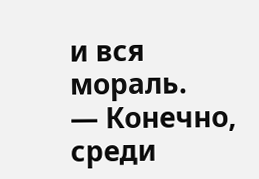и вся мораль.
— Конечно, среди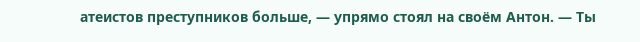атеистов преступников больше, — упрямо стоял на своём Антон. — Ты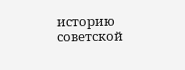историю советской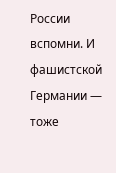России вспомни. И фашистской Германии — тоже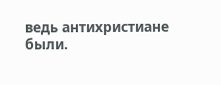ведь антихристиане были.